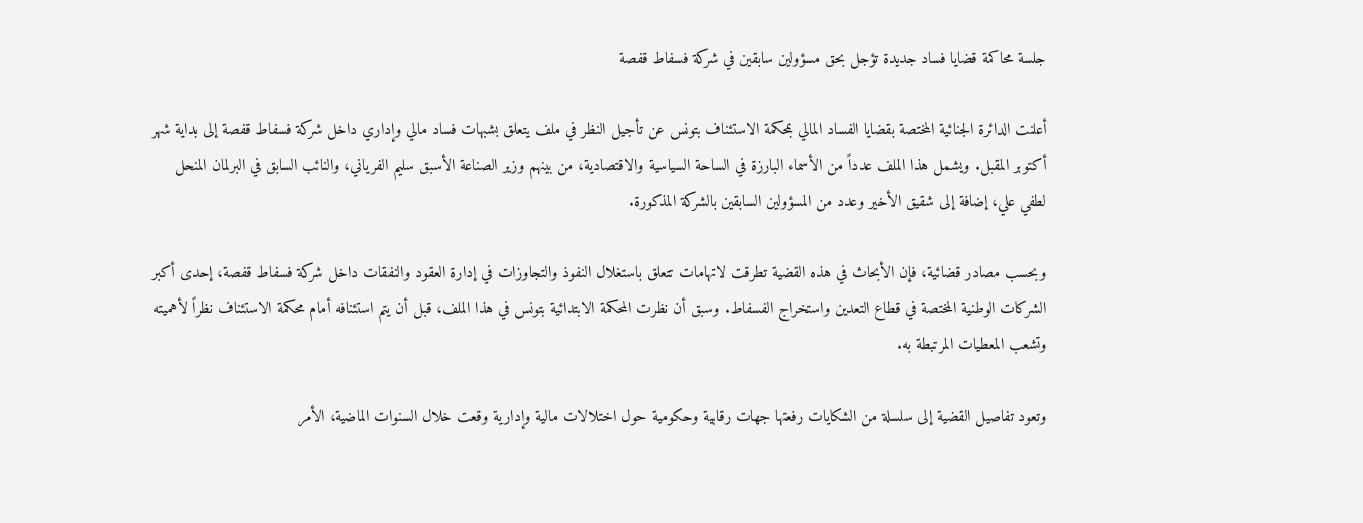جلسة محاكمة قضايا فساد جديدة تؤجل بحق مسؤولين سابقين في شركة فسفاط قفصة

أعلنت الدائرة الجنائية المختصة بقضايا الفساد المالي بمحكمة الاستئناف بتونس عن تأجيل النظر في ملف يتعلق بشبهات فساد مالي وإداري داخل شركة فسفاط قفصة إلى بداية شهر أكتوبر المقبل. ويشمل هذا الملف عدداً من الأسماء البارزة في الساحة السياسية والاقتصادية، من بينهم وزير الصناعة الأسبق سليم الفرياني، والنائب السابق في البرلمان المنحل لطفي علي، إضافة إلى شقيق الأخير وعدد من المسؤولين السابقين بالشركة المذكورة.

وبحسب مصادر قضائية، فإن الأبحاث في هذه القضية تطرقت لاتهامات تتعلق باستغلال النفوذ والتجاوزات في إدارة العقود والنفقات داخل شركة فسفاط قفصة، إحدى أكبر الشركات الوطنية المختصة في قطاع التعدين واستخراج الفسفاط. وسبق أن نظرت المحكمة الابتدائية بتونس في هذا الملف، قبل أن يتم استئنافه أمام محكمة الاستئناف نظراً لأهميته وتشعب المعطيات المرتبطة به.

وتعود تفاصيل القضية إلى سلسلة من الشكايات رفعتها جهات رقابية وحكومية حول اختلالات مالية وإدارية وقعت خلال السنوات الماضية، الأمر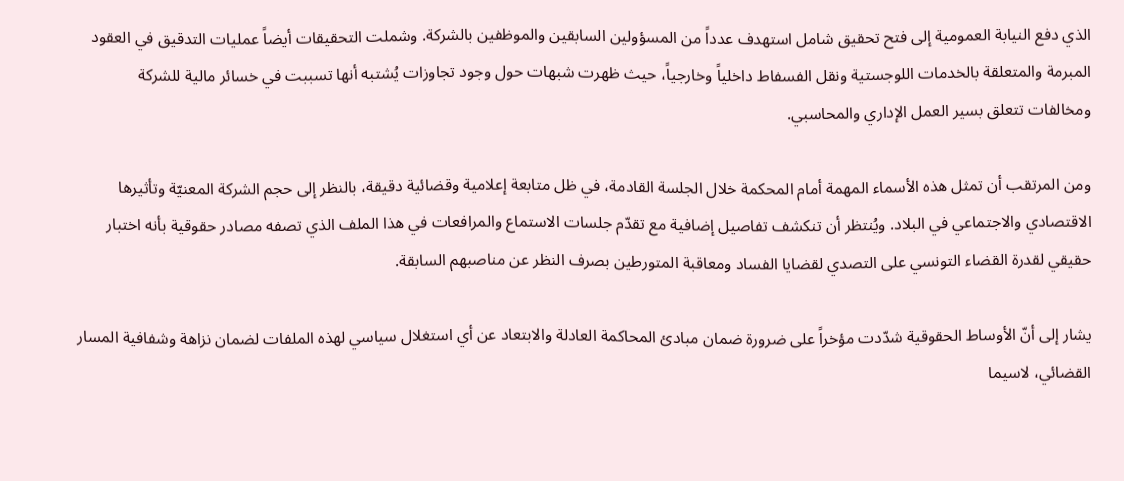الذي دفع النيابة العمومية إلى فتح تحقيق شامل استهدف عدداً من المسؤولين السابقين والموظفين بالشركة. وشملت التحقيقات أيضاً عمليات التدقيق في العقود المبرمة والمتعلقة بالخدمات اللوجستية ونقل الفسفاط داخلياً وخارجياً، حيث ظهرت شبهات حول وجود تجاوزات يُشتبه أنها تسببت في خسائر مالية للشركة ومخالفات تتعلق بسير العمل الإداري والمحاسبي.

ومن المرتقب أن تمثل هذه الأسماء المهمة أمام المحكمة خلال الجلسة القادمة، في ظل متابعة إعلامية وقضائية دقيقة، بالنظر إلى حجم الشركة المعنيّة وتأثيرها الاقتصادي والاجتماعي في البلاد. ويُنتظر أن تنكشف تفاصيل إضافية مع تقدّم جلسات الاستماع والمرافعات في هذا الملف الذي تصفه مصادر حقوقية بأنه اختبار حقيقي لقدرة القضاء التونسي على التصدي لقضايا الفساد ومعاقبة المتورطين بصرف النظر عن مناصبهم السابقة.

يشار إلى أنّ الأوساط الحقوقية شدّدت مؤخراً على ضرورة ضمان مبادئ المحاكمة العادلة والابتعاد عن أي استغلال سياسي لهذه الملفات لضمان نزاهة وشفافية المسار القضائي، لاسيما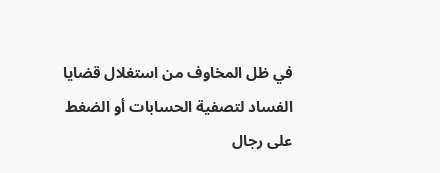في ظل المخاوف من استغلال قضايا الفساد لتصفية الحسابات أو الضغط على رجال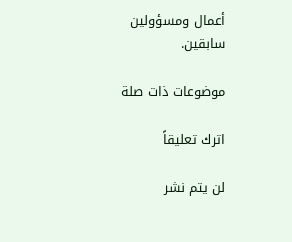أعمال ومسؤولين سابقين.

موضوعات ذات صلة

اترك تعليقاً

لن يتم نشر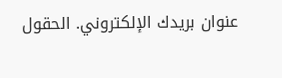عنوان بريدك الإلكتروني. الحقول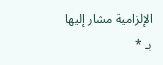الإلزامية مشار إليها بـ *